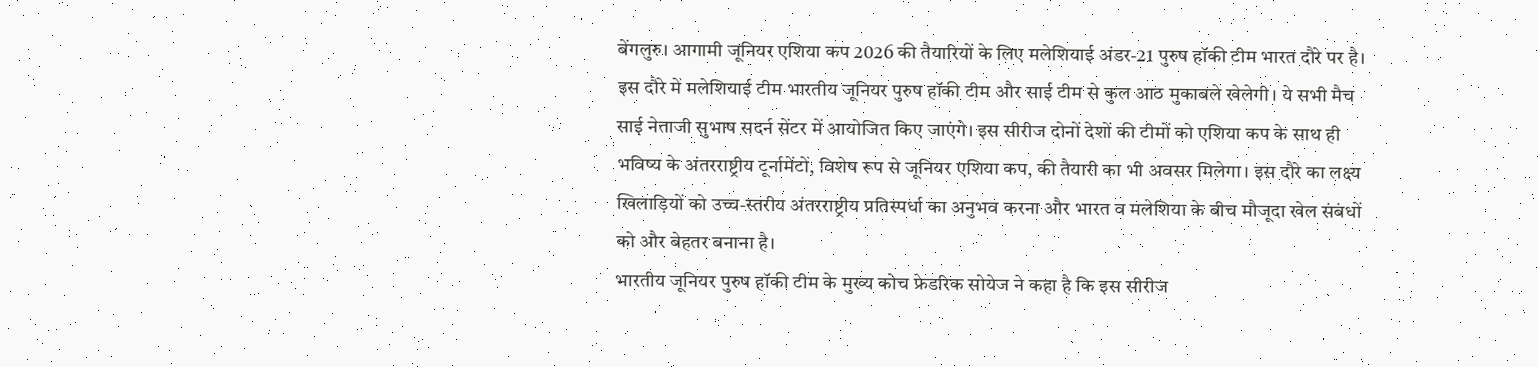बेंगलुरु। आगामी जूनियर एशिया कप 2026 की तैयारियों के लिए मलेशियाई अंडर-21 पुरुष हॉकी टीम भारत दौरे पर है। इस दौरे में मलेशियाई टीम भारतीय जूनियर पुरुष हॉकी टीम और साई टीम से कुल आठ मुकाबले खेलेगी। ये सभी मैच साई नेताजी सुभाष सदर्न सेंटर में आयोजित किए जाएंगे। इस सीरीज दोनों देशों की टीमों को एशिया कप के साथ ही भविष्य के अंतरराष्ट्रीय टूर्नामेंटों, विशेष रूप से जूनियर एशिया कप, की तैयारी का भी अवसर मिलेगा। इस दौरे का लक्ष्य खिलाड़ियों को उच्च-स्तरीय अंतरराष्ट्रीय प्रतिस्पर्धा का अनुभव करना और भारत व मलेशिया के बीच मौजूदा खेल संबंधों को और बेहतर बनाना है।
भारतीय जूनियर पुरुष हॉकी टीम के मुख्य कोच फ्रेडरिक सोयेज ने कहा है कि इस सीरीज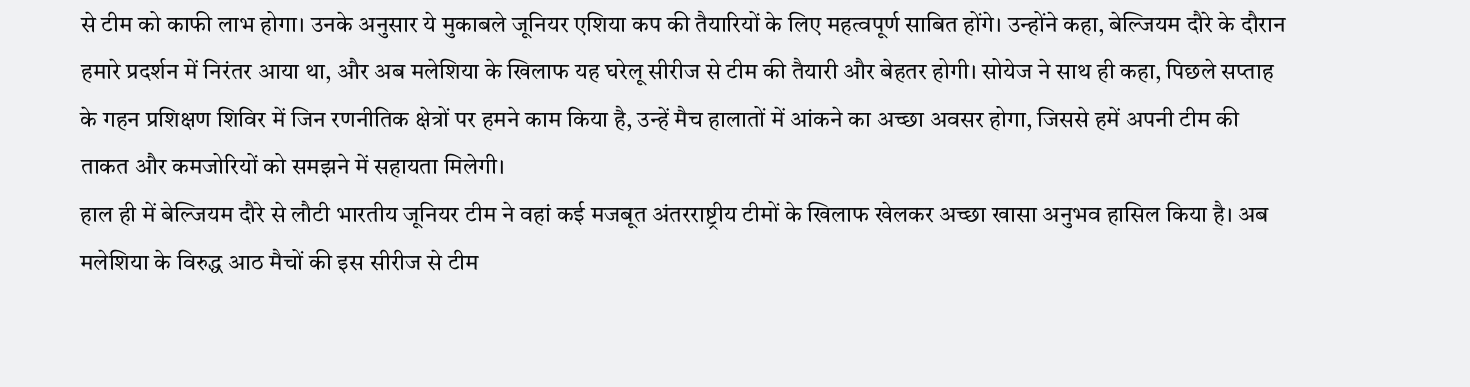से टीम को काफी लाभ होगा। उनके अनुसार ये मुकाबले जूनियर एशिया कप की तैयारियों के लिए महत्वपूर्ण साबित होंगे। उन्होंने कहा, बेल्जियम दौरे के दौरान हमारे प्रदर्शन में निरंतर आया था, और अब मलेशिया के खिलाफ यह घरेलू सीरीज से टीम की तैयारी और बेहतर होगी। सोयेज ने साथ ही कहा, पिछले सप्ताह के गहन प्रशिक्षण शिविर में जिन रणनीतिक क्षेत्रों पर हमने काम किया है, उन्हें मैच हालातों में आंकने का अच्छा अवसर होगा, जिससे हमें अपनी टीम की ताकत और कमजोरियों को समझने में सहायता मिलेगी।
हाल ही में बेल्जियम दौरे से लौटी भारतीय जूनियर टीम ने वहां कई मजबूत अंतरराष्ट्रीय टीमों के खिलाफ खेलकर अच्छा खासा अनुभव हासिल किया है। अब मलेशिया के विरुद्ध आठ मैचों की इस सीरीज से टीम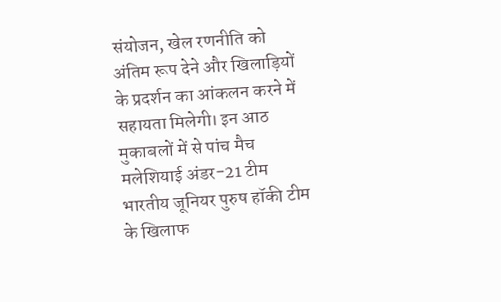संयोजन, खेल रणनीति को अंतिम रूप देने और खिलाड़ियों के प्रदर्शन का आंकलन करने में सहायता मिलेगी। इन आठ मुकाबलों में से पांच मैच मलेशियाई अंडर-21 टीम भारतीय जूनियर पुरुष हॉकी टीम के खिलाफ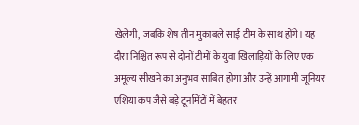खेलेगी, जबकि शेष तीन मुकाबले साई टीम के साथ होंगे। यह दौरा निश्चित रूप से दोनों टीमों के युवा खिलाड़ियों के लिए एक अमूल्य सीखने का अनुभव साबित होगा और उन्हें आगामी जूनियर एशिया कप जैसे बड़े टूर्नामेंटों में बेहतर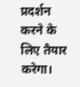प्रदर्शन करने के लिए तैयार करेगा।